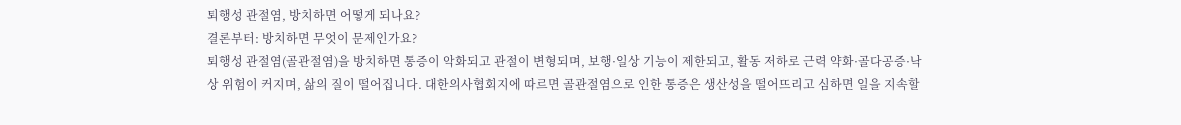퇴행성 관절염, 방치하면 어떻게 되나요?
결론부터: 방치하면 무엇이 문제인가요?
퇴행성 관절염(골관절염)을 방치하면 통증이 악화되고 관절이 변형되며, 보행·일상 기능이 제한되고, 활동 저하로 근력 약화·골다공증·낙상 위험이 커지며, 삶의 질이 떨어집니다. 대한의사협회지에 따르면 골관절염으로 인한 통증은 생산성을 떨어뜨리고 심하면 일을 지속할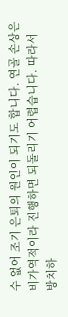수 없어 조기 은퇴의 원인이 되기도 합니다. 연골 손상은 비가역적이라 진행하면 되돌리기 어렵습니다. 따라서 방치하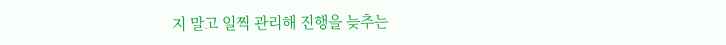지 말고 일찍 관리해 진행을 늦추는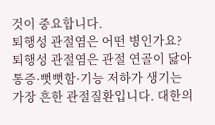것이 중요합니다.
퇴행성 관절염은 어떤 병인가요?
퇴행성 관절염은 관절 연골이 닳아 통증·뻣뻣함·기능 저하가 생기는 가장 흔한 관절질환입니다. 대한의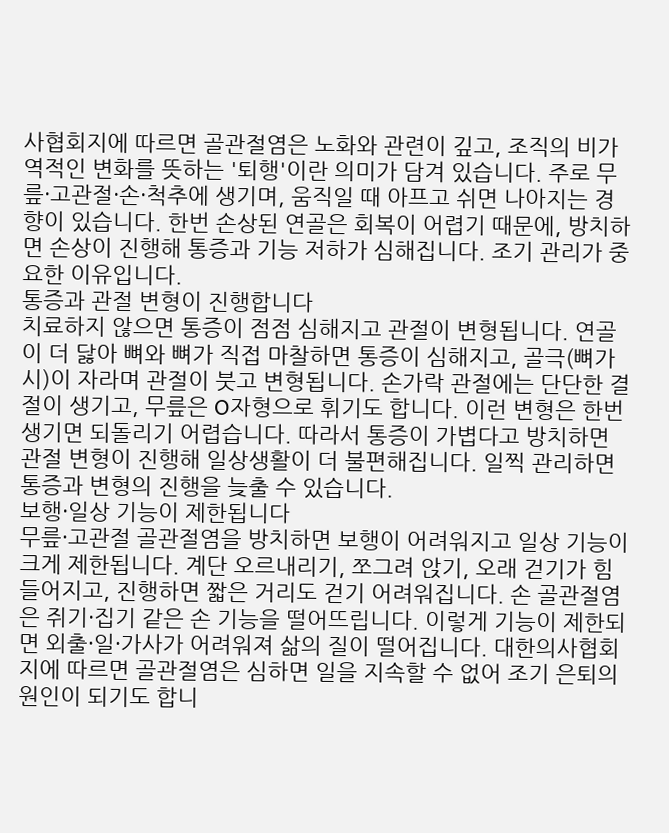사협회지에 따르면 골관절염은 노화와 관련이 깊고, 조직의 비가역적인 변화를 뜻하는 '퇴행'이란 의미가 담겨 있습니다. 주로 무릎·고관절·손·척추에 생기며, 움직일 때 아프고 쉬면 나아지는 경향이 있습니다. 한번 손상된 연골은 회복이 어렵기 때문에, 방치하면 손상이 진행해 통증과 기능 저하가 심해집니다. 조기 관리가 중요한 이유입니다.
통증과 관절 변형이 진행합니다
치료하지 않으면 통증이 점점 심해지고 관절이 변형됩니다. 연골이 더 닳아 뼈와 뼈가 직접 마찰하면 통증이 심해지고, 골극(뼈가시)이 자라며 관절이 붓고 변형됩니다. 손가락 관절에는 단단한 결절이 생기고, 무릎은 O자형으로 휘기도 합니다. 이런 변형은 한번 생기면 되돌리기 어렵습니다. 따라서 통증이 가볍다고 방치하면 관절 변형이 진행해 일상생활이 더 불편해집니다. 일찍 관리하면 통증과 변형의 진행을 늦출 수 있습니다.
보행·일상 기능이 제한됩니다
무릎·고관절 골관절염을 방치하면 보행이 어려워지고 일상 기능이 크게 제한됩니다. 계단 오르내리기, 쪼그려 앉기, 오래 걷기가 힘들어지고, 진행하면 짧은 거리도 걷기 어려워집니다. 손 골관절염은 쥐기·집기 같은 손 기능을 떨어뜨립니다. 이렇게 기능이 제한되면 외출·일·가사가 어려워져 삶의 질이 떨어집니다. 대한의사협회지에 따르면 골관절염은 심하면 일을 지속할 수 없어 조기 은퇴의 원인이 되기도 합니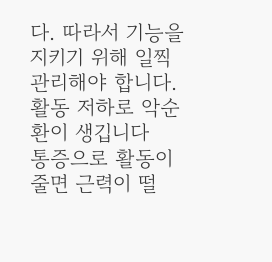다. 따라서 기능을 지키기 위해 일찍 관리해야 합니다.
활동 저하로 악순환이 생깁니다
통증으로 활동이 줄면 근력이 떨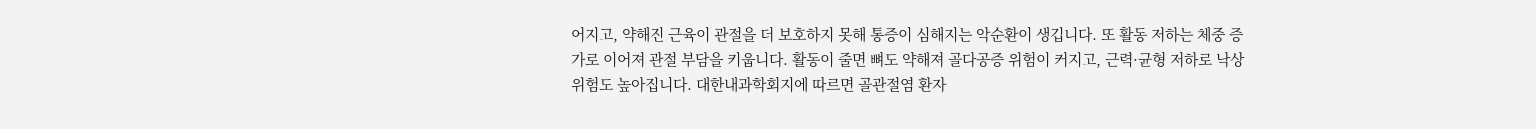어지고, 약해진 근육이 관절을 더 보호하지 못해 통증이 심해지는 악순환이 생깁니다. 또 활동 저하는 체중 증가로 이어져 관절 부담을 키웁니다. 활동이 줄면 뼈도 약해져 골다공증 위험이 커지고, 근력·균형 저하로 낙상 위험도 높아집니다. 대한내과학회지에 따르면 골관절염 환자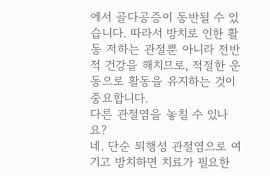에서 골다공증이 동반될 수 있습니다. 따라서 방치로 인한 활동 저하는 관절뿐 아니라 전반적 건강을 해치므로, 적절한 운동으로 활동을 유지하는 것이 중요합니다.
다른 관절염을 놓칠 수 있나요?
네. 단순 퇴행성 관절염으로 여기고 방치하면 치료가 필요한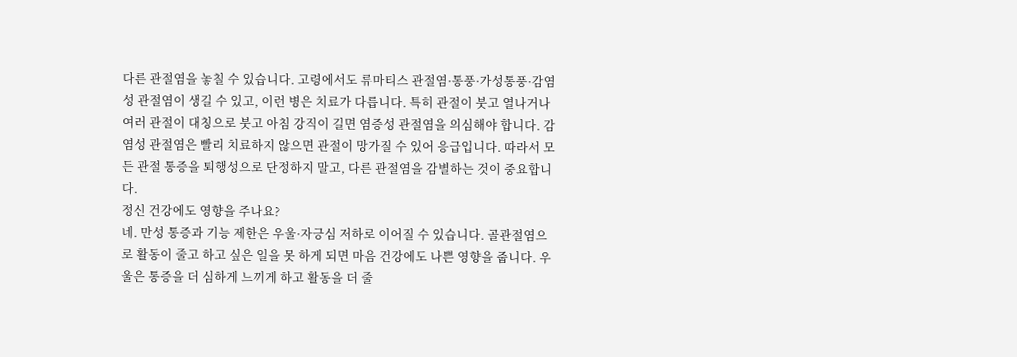다른 관절염을 놓칠 수 있습니다. 고령에서도 류마티스 관절염·통풍·가성통풍·감염성 관절염이 생길 수 있고, 이런 병은 치료가 다릅니다. 특히 관절이 붓고 열나거나 여러 관절이 대칭으로 붓고 아침 강직이 길면 염증성 관절염을 의심해야 합니다. 감염성 관절염은 빨리 치료하지 않으면 관절이 망가질 수 있어 응급입니다. 따라서 모든 관절 통증을 퇴행성으로 단정하지 말고, 다른 관절염을 감별하는 것이 중요합니다.
정신 건강에도 영향을 주나요?
네. 만성 통증과 기능 제한은 우울·자긍심 저하로 이어질 수 있습니다. 골관절염으로 활동이 줄고 하고 싶은 일을 못 하게 되면 마음 건강에도 나쁜 영향을 줍니다. 우울은 통증을 더 심하게 느끼게 하고 활동을 더 줄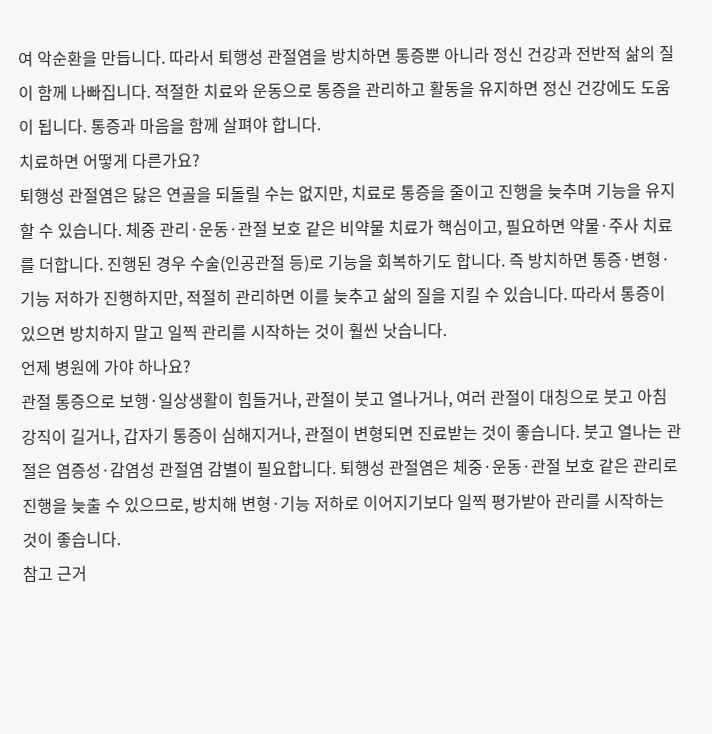여 악순환을 만듭니다. 따라서 퇴행성 관절염을 방치하면 통증뿐 아니라 정신 건강과 전반적 삶의 질이 함께 나빠집니다. 적절한 치료와 운동으로 통증을 관리하고 활동을 유지하면 정신 건강에도 도움이 됩니다. 통증과 마음을 함께 살펴야 합니다.
치료하면 어떻게 다른가요?
퇴행성 관절염은 닳은 연골을 되돌릴 수는 없지만, 치료로 통증을 줄이고 진행을 늦추며 기능을 유지할 수 있습니다. 체중 관리·운동·관절 보호 같은 비약물 치료가 핵심이고, 필요하면 약물·주사 치료를 더합니다. 진행된 경우 수술(인공관절 등)로 기능을 회복하기도 합니다. 즉 방치하면 통증·변형·기능 저하가 진행하지만, 적절히 관리하면 이를 늦추고 삶의 질을 지킬 수 있습니다. 따라서 통증이 있으면 방치하지 말고 일찍 관리를 시작하는 것이 훨씬 낫습니다.
언제 병원에 가야 하나요?
관절 통증으로 보행·일상생활이 힘들거나, 관절이 붓고 열나거나, 여러 관절이 대칭으로 붓고 아침 강직이 길거나, 갑자기 통증이 심해지거나, 관절이 변형되면 진료받는 것이 좋습니다. 붓고 열나는 관절은 염증성·감염성 관절염 감별이 필요합니다. 퇴행성 관절염은 체중·운동·관절 보호 같은 관리로 진행을 늦출 수 있으므로, 방치해 변형·기능 저하로 이어지기보다 일찍 평가받아 관리를 시작하는 것이 좋습니다.
참고 근거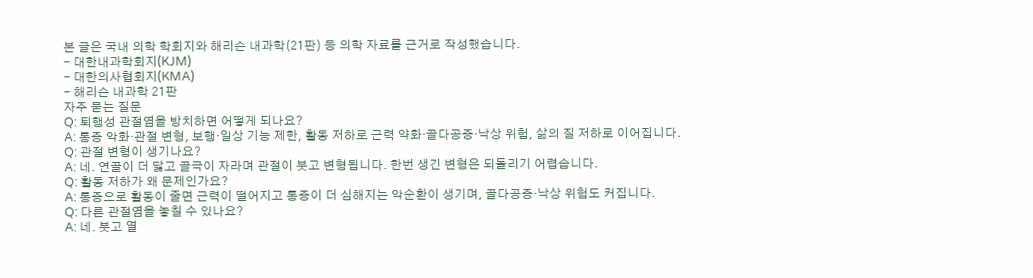본 글은 국내 의학 학회지와 해리슨 내과학(21판) 등 의학 자료를 근거로 작성했습니다.
- 대한내과학회지(KJM)
- 대한의사협회지(KMA)
- 해리슨 내과학 21판
자주 묻는 질문
Q: 퇴행성 관절염을 방치하면 어떻게 되나요?
A: 통증 악화·관절 변형, 보행·일상 기능 제한, 활동 저하로 근력 약화·골다공증·낙상 위험, 삶의 질 저하로 이어집니다.
Q: 관절 변형이 생기나요?
A: 네. 연골이 더 닳고 골극이 자라며 관절이 붓고 변형됩니다. 한번 생긴 변형은 되돌리기 어렵습니다.
Q: 활동 저하가 왜 문제인가요?
A: 통증으로 활동이 줄면 근력이 떨어지고 통증이 더 심해지는 악순환이 생기며, 골다공증·낙상 위험도 커집니다.
Q: 다른 관절염을 놓칠 수 있나요?
A: 네. 붓고 열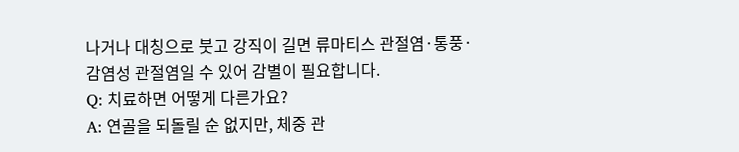나거나 대칭으로 붓고 강직이 길면 류마티스 관절염·통풍·감염성 관절염일 수 있어 감별이 필요합니다.
Q: 치료하면 어떻게 다른가요?
A: 연골을 되돌릴 순 없지만, 체중 관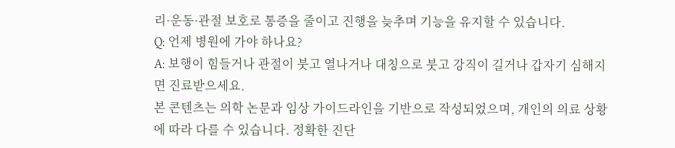리·운동·관절 보호로 통증을 줄이고 진행을 늦추며 기능을 유지할 수 있습니다.
Q: 언제 병원에 가야 하나요?
A: 보행이 힘들거나 관절이 붓고 열나거나 대칭으로 붓고 강직이 길거나 갑자기 심해지면 진료받으세요.
본 콘텐츠는 의학 논문과 임상 가이드라인을 기반으로 작성되었으며, 개인의 의료 상황에 따라 다를 수 있습니다. 정확한 진단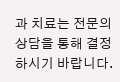과 치료는 전문의 상담을 통해 결정하시기 바랍니다.